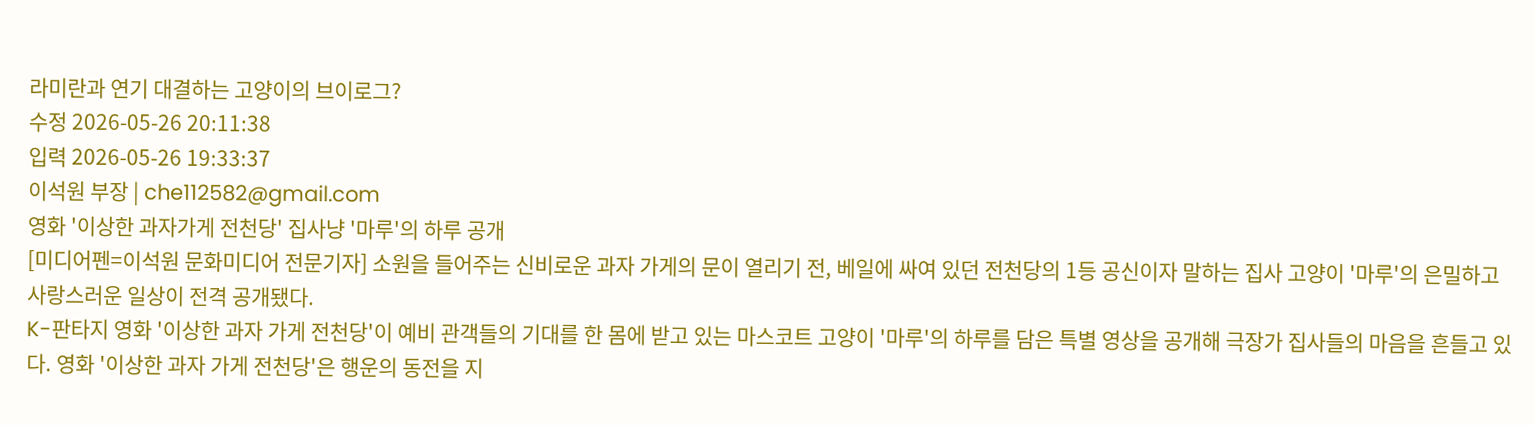라미란과 연기 대결하는 고양이의 브이로그?
수정 2026-05-26 20:11:38
입력 2026-05-26 19:33:37
이석원 부장 | che112582@gmail.com
영화 '이상한 과자가게 전천당' 집사냥 '마루'의 하루 공개
[미디어펜=이석원 문화미디어 전문기자] 소원을 들어주는 신비로운 과자 가게의 문이 열리기 전, 베일에 싸여 있던 전천당의 1등 공신이자 말하는 집사 고양이 '마루'의 은밀하고 사랑스러운 일상이 전격 공개됐다.
K-판타지 영화 '이상한 과자 가게 전천당'이 예비 관객들의 기대를 한 몸에 받고 있는 마스코트 고양이 '마루'의 하루를 담은 특별 영상을 공개해 극장가 집사들의 마음을 흔들고 있다. 영화 '이상한 과자 가게 전천당'은 행운의 동전을 지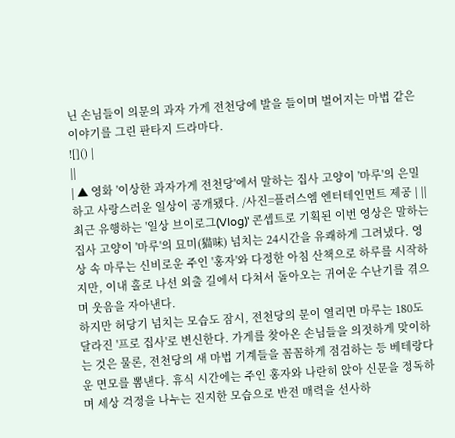닌 손님들이 의문의 과자 가게 전천당에 발을 들이며 벌어지는 마법 같은 이야기를 그린 판타지 드라마다.
![]() |
||
| ▲ 영화 '이상한 과자가게 전천당'에서 말하는 집사 고양이 '마루'의 은밀하고 사랑스러운 일상이 공개됐다. /사진=플러스엠 엔터테인먼트 제공 | ||
최근 유행하는 '일상 브이로그(Vlog)' 콘셉트로 기획된 이번 영상은 말하는 집사 고양이 '마루'의 묘미(猫味) 넘치는 24시간을 유쾌하게 그려냈다. 영상 속 마루는 신비로운 주인 '홍자'와 다정한 아침 산책으로 하루를 시작하지만, 이내 홀로 나선 외출 길에서 다쳐서 돌아오는 귀여운 수난기를 겪으며 웃음을 자아낸다.
하지만 허당기 넘치는 모습도 잠시, 전천당의 문이 열리면 마루는 180도 달라진 '프로 집사'로 변신한다. 가게를 찾아온 손님들을 의젓하게 맞이하는 것은 물론, 전천당의 새 마법 기계들을 꼼꼼하게 점검하는 등 베테랑다운 면모를 뽐낸다. 휴식 시간에는 주인 홍자와 나란히 앉아 신문을 정독하며 세상 걱정을 나누는 진지한 모습으로 반전 매력을 선사하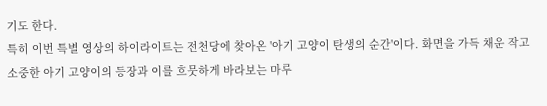기도 한다.
특히 이번 특별 영상의 하이라이트는 전천당에 찾아온 '아기 고양이 탄생의 순간'이다. 화면을 가득 채운 작고 소중한 아기 고양이의 등장과 이를 흐뭇하게 바라보는 마루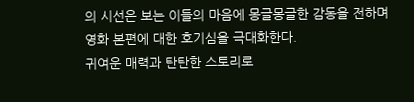의 시선은 보는 이들의 마음에 몽글몽글한 감동을 전하며 영화 본편에 대한 호기심을 극대화한다.
귀여운 매력과 탄탄한 스토리로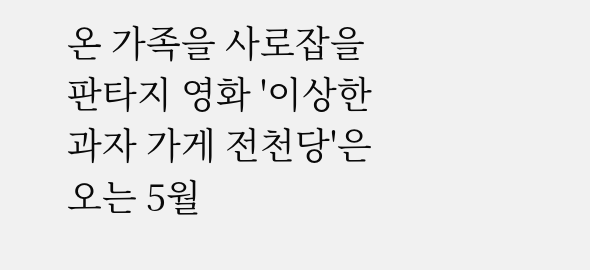온 가족을 사로잡을 판타지 영화 '이상한 과자 가게 전천당'은 오는 5월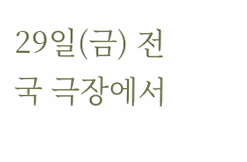29일(금) 전국 극장에서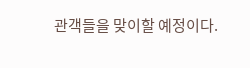관객들을 맞이할 예정이다.